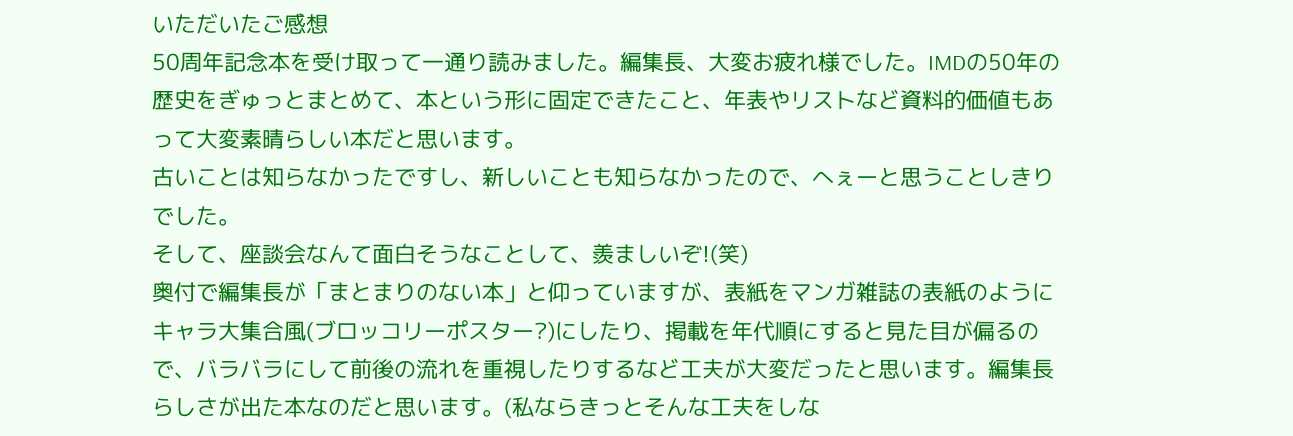いただいたご感想
50周年記念本を受け取って一通り読みました。編集長、大変お疲れ様でした。IMDの50年の歴史をぎゅっとまとめて、本という形に固定できたこと、年表やリストなど資料的価値もあって大変素晴らしい本だと思います。
古いことは知らなかったですし、新しいことも知らなかったので、へぇーと思うことしきりでした。
そして、座談会なんて面白そうなことして、羨ましいぞ!(笑)
奥付で編集長が「まとまりのない本」と仰っていますが、表紙をマンガ雑誌の表紙のようにキャラ大集合風(ブロッコリーポスター?)にしたり、掲載を年代順にすると見た目が偏るので、バラバラにして前後の流れを重視したりするなど工夫が大変だったと思います。編集長らしさが出た本なのだと思います。(私ならきっとそんな工夫をしな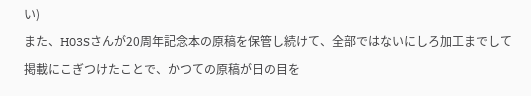い)
また、H03Sさんが20周年記念本の原稿を保管し続けて、全部ではないにしろ加工までして掲載にこぎつけたことで、かつての原稿が日の目を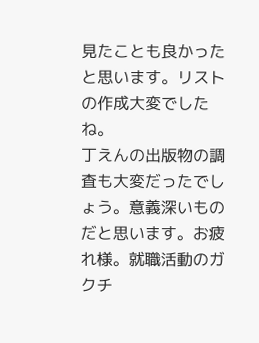見たことも良かったと思います。リストの作成大変でしたね。
丁えんの出版物の調査も大変だったでしょう。意義深いものだと思います。お疲れ様。就職活動のガクチ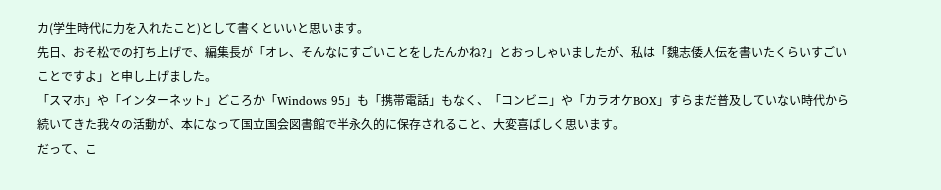カ(学生時代に力を入れたこと)として書くといいと思います。
先日、おそ松での打ち上げで、編集長が「オレ、そんなにすごいことをしたんかね?」とおっしゃいましたが、私は「魏志倭人伝を書いたくらいすごいことですよ」と申し上げました。
「スマホ」や「インターネット」どころか「Windows 95」も「携帯電話」もなく、「コンビニ」や「カラオケBOX」すらまだ普及していない時代から続いてきた我々の活動が、本になって国立国会図書館で半永久的に保存されること、大変喜ばしく思います。
だって、こ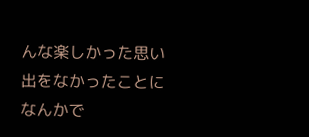んな楽しかった思い出をなかったことになんかで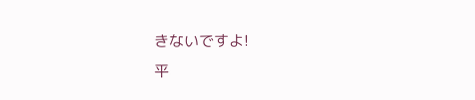きないですよ!
平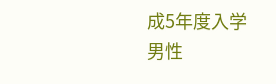成5年度入学 男性